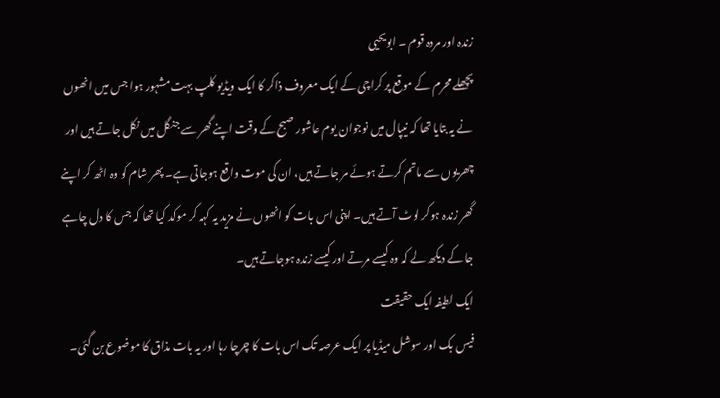زندہ اور مردہ قوم ۔ ابویحیی
پچھلے محرم کے موقع پر کراچی کے ایک معروف ذاکر کا ایک ویڈیو کلپ بہت مشہور ہوا جس میں انھوں نے یہ بتایا تھا کہ نیپال میں نوجوان یوم عاشور صبح کے وقت اپنے گھر سے جنگل میں نکل جاتے ہیں اور چھریوں سے ماتم کرتے ہوئے مر جاتے ہیں، ان کی موت واقع ہوجاتی ہے۔ پھر شام کو وہ اٹھ کر اپنے گھر زندہ ہوکر لوٹ آتے ہیں۔ اپنی اس بات کو انھوں نے مزید یہ کہہ کر موکد کیا تھا کہ جس کا دل چاہے جا کے دیکھ لے کہ وہ کیسے مرتے اور کیسے زندہ ہوجاتے ہیں۔
ایک لطیفہ ایک حقیقت
فیس بک اور سوشل میڈیا پر ایک عرصہ تک اس بات کا چرچا رہا اور یہ بات مذاق کا موضوع بن گئی۔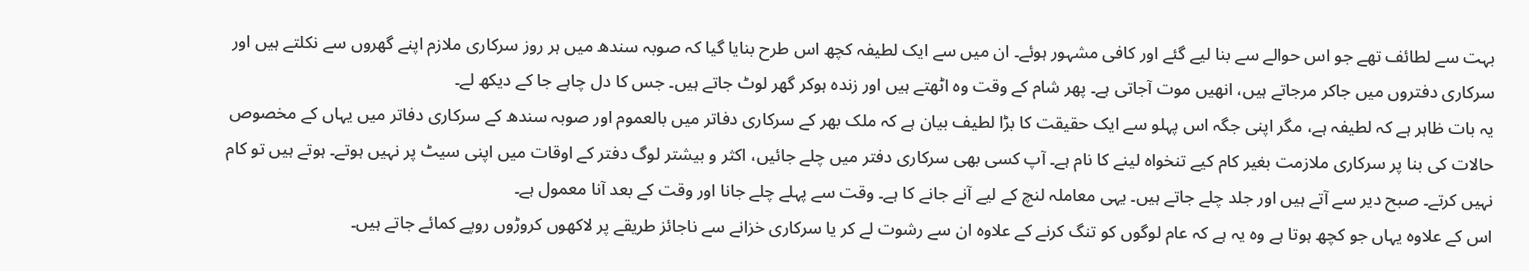بہت سے لطائف تھے جو اس حوالے سے بنا لیے گئے اور کافی مشہور ہوئے۔ ان میں سے ایک لطیفہ کچھ اس طرح بنایا گیا کہ صوبہ سندھ میں ہر روز سرکاری ملازم اپنے گھروں سے نکلتے ہیں اور سرکاری دفتروں میں جاکر مرجاتے ہیں، انھیں موت آجاتی ہے۔ پھر شام کے وقت وہ اٹھتے ہیں اور زندہ ہوکر گھر لوٹ جاتے ہیں۔ جس کا دل چاہے جا کے دیکھ لے۔
یہ بات ظاہر ہے کہ لطیفہ ہے، مگر اپنی جگہ اس پہلو سے ایک حقیقت کا بڑا لطیف بیان ہے کہ ملک بھر کے سرکاری دفاتر میں بالعموم اور صوبہ سندھ کے سرکاری دفاتر میں یہاں کے مخصوص حالات کی بنا پر سرکاری ملازمت بغیر کام کیے تنخواہ لینے کا نام ہے۔ آپ کسی بھی سرکاری دفتر میں چلے جائیں، اکثر و بیشتر لوگ دفتر کے اوقات میں اپنی سیٹ پر نہیں ہوتے۔ ہوتے ہیں تو کام نہیں کرتے۔ صبح دیر سے آتے ہیں اور جلد چلے جاتے ہیں۔ یہی معاملہ لنچ کے لیے آنے جانے کا ہے۔ وقت سے پہلے چلے جانا اور وقت کے بعد آنا معمول ہے۔
اس کے علاوہ یہاں جو کچھ ہوتا ہے وہ یہ ہے کہ عام لوگوں کو تنگ کرنے کے علاوہ ان سے رشوت لے کر یا سرکاری خزانے سے ناجائز طریقے پر لاکھوں کروڑوں روپے کمائے جاتے ہیں۔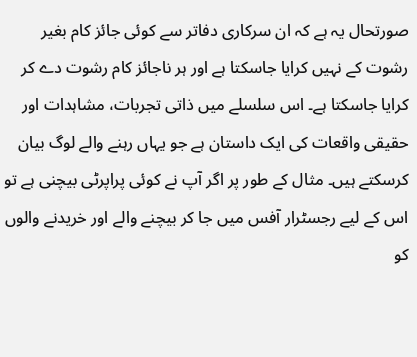صورتحال یہ ہے کہ ان سرکاری دفاتر سے کوئی جائز کام بغیر رشوت کے نہیں کرایا جاسکتا ہے اور ہر ناجائز کام رشوت دے کر کرایا جاسکتا ہے۔ اس سلسلے میں ذاتی تجربات، مشاہدات اور حقیقی واقعات کی ایک داستان ہے جو یہاں رہنے والے لوگ بیان کرسکتے ہیں۔ مثال کے طور پر اگر آپ نے کوئی پراپرٹی بیچنی ہے تو اس کے لیے رجسٹرار آفس میں جا کر بیچنے والے اور خریدنے والوں کو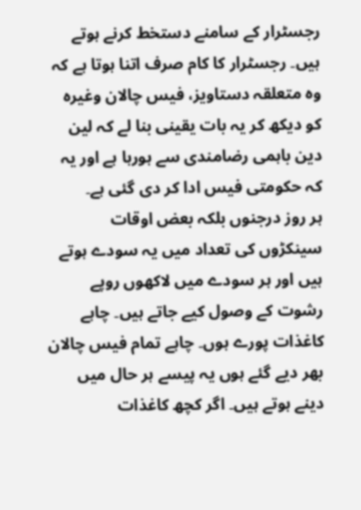رجسٹرار کے سامنے دستخط کرنے ہوتے ہیں۔ رجسٹرار کا کام صرف اتنا ہوتا ہے کہ وہ متعلقہ دستاویز، فیس چالان وغیرہ کو دیکھ کر یہ بات یقینی بنا لے کہ لین دین باہمی رضامندی سے ہورہا ہے اور یہ کہ حکومتی فیس ادا کر دی گئی ہے۔
ہر روز درجنوں بلکہ بعض اوقات سینکڑوں کی تعداد میں یہ سودے ہوتے ہیں اور ہر سودے میں لاکھوں روپے رشوت کے وصول کیے جاتے ہیں۔ چاہے کاغذات پورے ہوں۔ چاہے تمام فیس چالان بھر دیے گئے ہوں یہ پیسے ہر حال میں دینے ہوتے ہیں۔ اگر کچھ کاغذات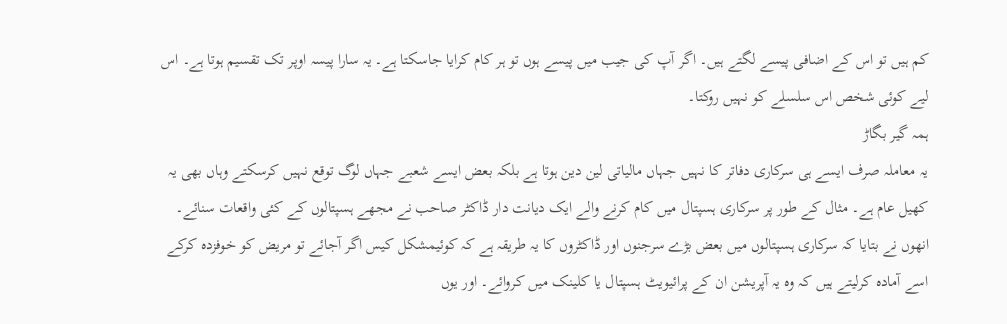کم ہیں تو اس کے اضافی پیسے لگتے ہیں۔ اگر آپ کی جیب میں پیسے ہوں تو ہر کام کرایا جاسکتا ہے۔ یہ سارا پیسہ اوپر تک تقسیم ہوتا ہے۔ اس لیے کوئی شخص اس سلسلے کو نہیں روکتا۔
ہمہ گیر بگاڑ
یہ معاملہ صرف ایسے ہی سرکاری دفاتر کا نہیں جہاں مالیاتی لین دین ہوتا ہے بلکہ بعض ایسے شعبے جہاں لوگ توقع نہیں کرسکتے وہاں بھی یہ کھیل عام ہے۔ مثال کے طور پر سرکاری ہسپتال میں کام کرنے والے ایک دیانت دار ڈاکٹر صاحب نے مجھے ہسپتالوں کے کئی واقعات سنائے۔ انھوں نے بتایا کہ سرکاری ہسپتالوں میں بعض بڑے سرجنوں اور ڈاکٹروں کا یہ طریقہ ہے کہ کوئیمشکل کیس اگر آجائے تو مریض کو خوفزدہ کرکے اسے آمادہ کرلیتے ہیں کہ وہ یہ آپریشن ان کے پرائیویٹ ہسپتال یا کلینک میں کروائے۔ اور یوں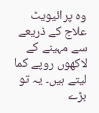وہ پرائیویٹ علاج کے ذریعے سے مہینے کے لاکھوں روپے کما لیتے ہیں۔ یہ تو بڑے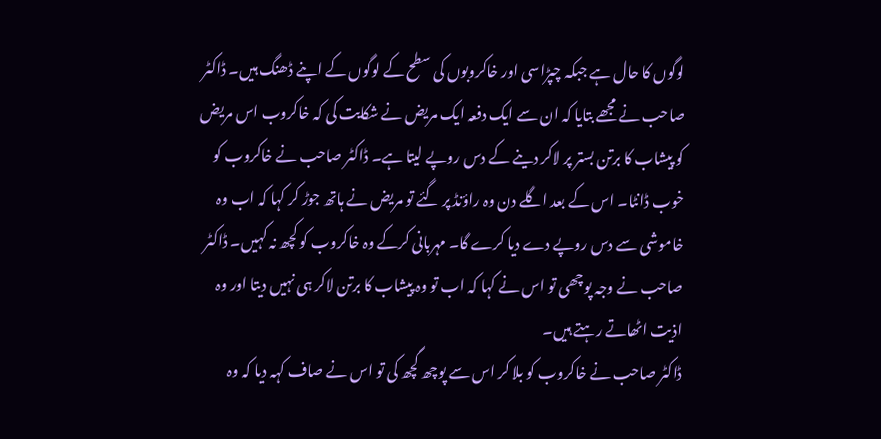لوگوں کا حال ہے جبکہ چپڑاسی اور خاکروبوں کی سطح کے لوگوں کے اپنے ڈھنگ ہیں۔ ڈاکٹر صاحب نے مجھے بتایا کہ ان سے ایک دفعہ ایک مریض نے شکایت کی کہ خاکروب اس مریض کو پیشاب کا برتن بستر پر لاکر دینے کے دس روپے لیتا ہے۔ ڈاکٹر صاحب نے خاکروب کو خوب ڈانٹا۔ اس کے بعد اگلے دن وہ راؤنڈ پر گئے تو مریض نے ہاتھ جوڑ کر کہا کہ اب وہ خاموشی سے دس روپے دے دیا کرے گا۔ مہربانی کرکے وہ خاکروب کو کچھ نہ کہیں۔ ڈاکٹر صاحب نے وجہ پوچھی تو اس نے کہا کہ اب تو وہ پیشاب کا برتن لاکر ہی نہیں دیتا اور وہ اذیت اٹھاتے رہتے ہیں۔
ڈاکٹر صاحب نے خاکروب کو بلا کر اس سے پوچھ گچھ کی تو اس نے صاف کہہ دیا کہ وہ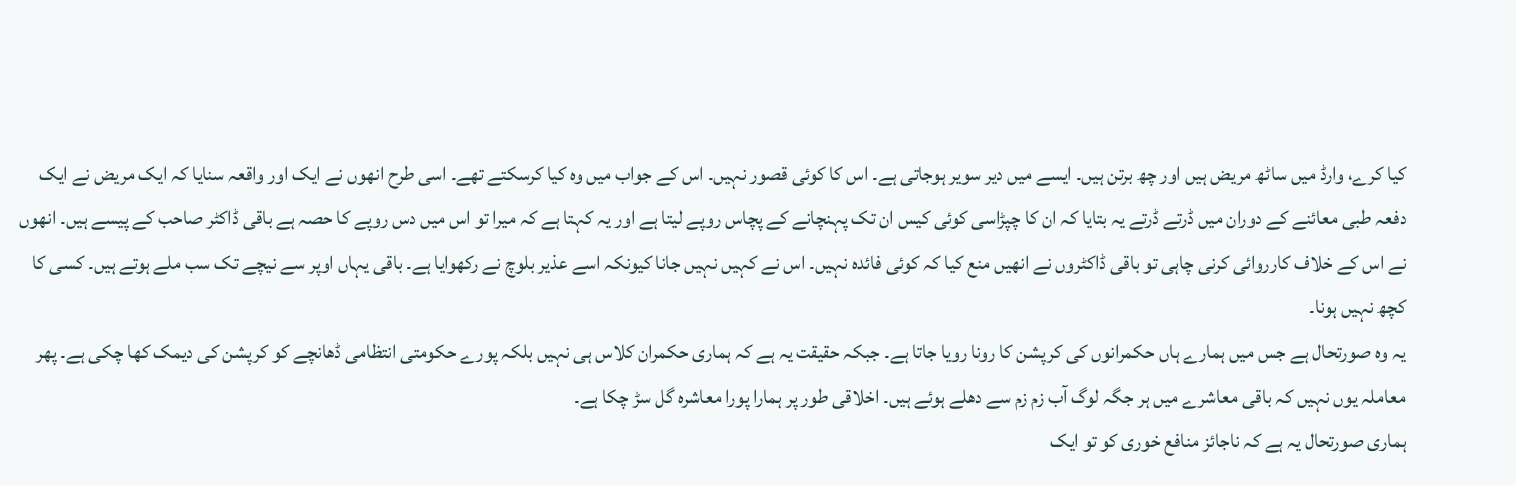کیا کرے، وارڈ میں ساٹھ مریض ہیں اور چھ برتن ہیں۔ ایسے میں دیر سویر ہوجاتی ہے۔ اس کا کوئی قصور نہیں۔ اس کے جواب میں وہ کیا کرسکتے تھے۔ اسی طرح انھوں نے ایک اور واقعہ سنایا کہ ایک مریض نے ایک دفعہ طبی معائنے کے دوران میں ڈرتے ڈرتے یہ بتایا کہ ان کا چپڑاسی کوئی کیس ان تک پہنچانے کے پچاس روپے لیتا ہے اور یہ کہتا ہے کہ میرا تو اس میں دس روپے کا حصہ ہے باقی ڈاکٹر صاحب کے پیسے ہیں۔ انھوں نے اس کے خلاف کارروائی کرنی چاہی تو باقی ڈاکٹروں نے انھیں منع کیا کہ کوئی فائدہ نہیں۔ اس نے کہیں نہیں جانا کیونکہ اسے عذیر بلوچ نے رکھوایا ہے۔ باقی یہاں اوپر سے نیچے تک سب ملے ہوتے ہیں۔ کسی کا کچھ نہیں ہونا۔
یہ وہ صورتحال ہے جس میں ہمارے ہاں حکمرانوں کی کرپشن کا رونا رویا جاتا ہے۔ جبکہ حقیقت یہ ہے کہ ہماری حکمران کلاس ہی نہیں بلکہ پورے حکومتی انتظامی ڈھانچے کو کرپشن کی دیمک کھا چکی ہے۔ پھر معاملہ یوں نہیں کہ باقی معاشرے میں ہر جگہ لوگ آب زم زم سے دھلے ہوئے ہیں۔ اخلاقی طور پر ہمارا پورا معاشرہ گل سڑ چکا ہے۔
ہماری صورتحال یہ ہے کہ ناجائز منافع خوری کو تو ایک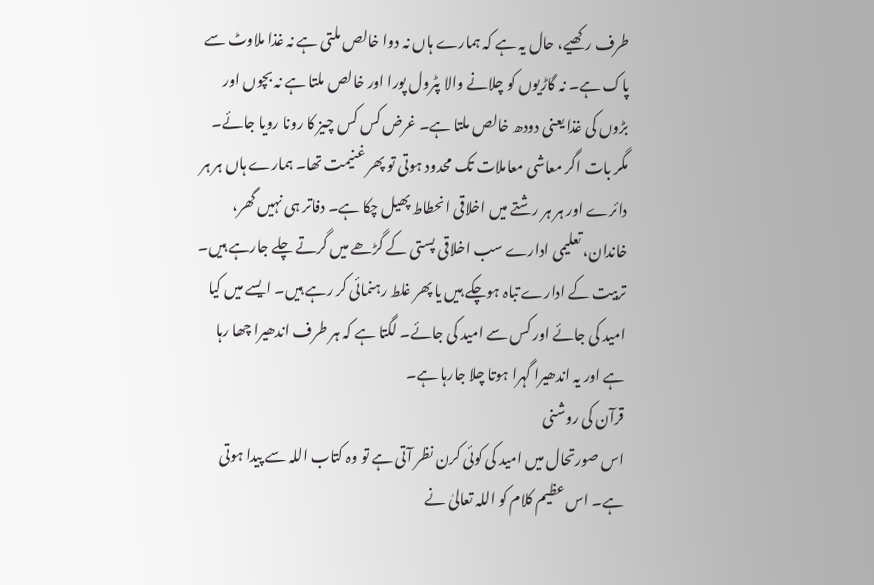طرف رکھیے، حال یہ ہے کہ ہمارے ہاں نہ دوا خالص ملتی ہے نہ غذا ملاوٹ سے پاک ہے۔ نہ گاڑیوں کو چلانے والا پٹرول پورا اور خالص ملتا ہے نہ بچوں اور بڑوں کی غذا یعنی دودھ خالص ملتا ہے۔ غرض کس کس چیز کا رونا رویا جائے۔ مگر بات اگر معاشی معاملات تک محدود ہوتی تو پھر غنیمت تھا۔ ہمارے ہاں ہر ہر دائرے اور ہر ہر رشتے میں اخلاقی انحطاط پھیل چکا ہے۔ دفاتر ہی نہیں گھر، خاندان، تعلیمی ادارے سب اخلاقی پستی کے گڑھے میں گرتے چلے جارہے ہیں۔ تربیت کے ادارے تباہ ہوچکے ہیں یا پھر غلط رہنمائی کر رہے ہیں۔ ایسے میں کیا امید کی جائے اور کس سے امید کی جائے۔ لگتا ہے کہ ہر طرف اندھیرا چھا رہا ہے اور یہ اندھیرا گہرا ہوتا چلا جارہا ہے۔
قرآن کی روشنی
اس صورتحال میں امید کی کوئی کرن نظر آتی ہے تو وہ کتاب اللہ سے پیدا ہوتی ہے۔ اس عظیم کلام کو اللہ تعالیٰ نے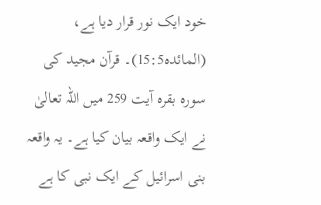خود ایک نور قرار دیا ہے، (المائدہ15:5)۔ قرآن مجید کی سورہ بقرہ آیت 259 میں اللہ تعالیٰ نے ایک واقعہ بیان کیا ہے۔ یہ واقعہ بنی اسرائیل کے ایک نبی کا ہے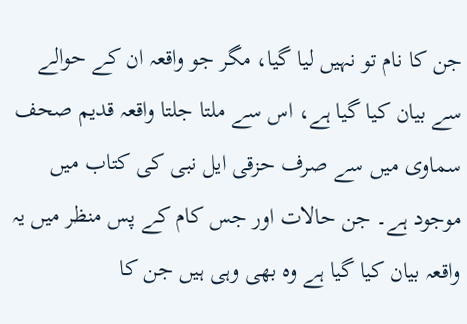جن کا نام تو نہیں لیا گیا، مگر جو واقعہ ان کے حوالے سے بیان کیا گیا ہے، اس سے ملتا جلتا واقعہ قدیم صحف سماوی میں سے صرف حزقی ایل نبی کی کتاب میں موجود ہے۔ جن حالات اور جس کام کے پس منظر میں یہ واقعہ بیان کیا گیا ہے وہ بھی وہی ہیں جن کا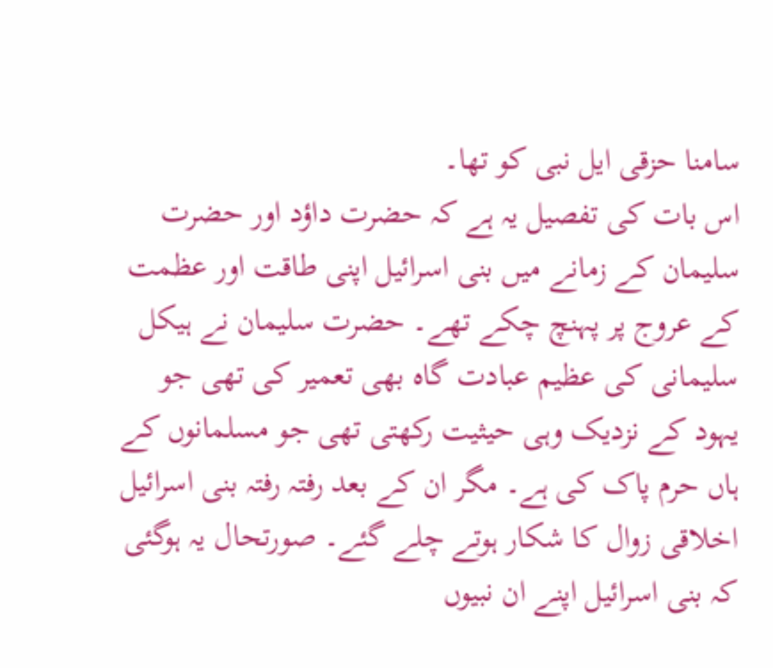سامنا حزقی ایل نبی کو تھا۔
اس بات کی تفصیل یہ ہے کہ حضرت داؤد اور حضرت سلیمان کے زمانے میں بنی اسرائیل اپنی طاقت اور عظمت کے عروج پر پہنچ چکے تھے۔ حضرت سلیمان نے ہیکل سلیمانی کی عظیم عبادت گاہ بھی تعمیر کی تھی جو یہود کے نزدیک وہی حیثیت رکھتی تھی جو مسلمانوں کے ہاں حرم پاک کی ہے۔ مگر ان کے بعد رفتہ رفتہ بنی اسرائیل اخلاقی زوال کا شکار ہوتے چلے گئے۔ صورتحال یہ ہوگئی کہ بنی اسرائیل اپنے ان نبیوں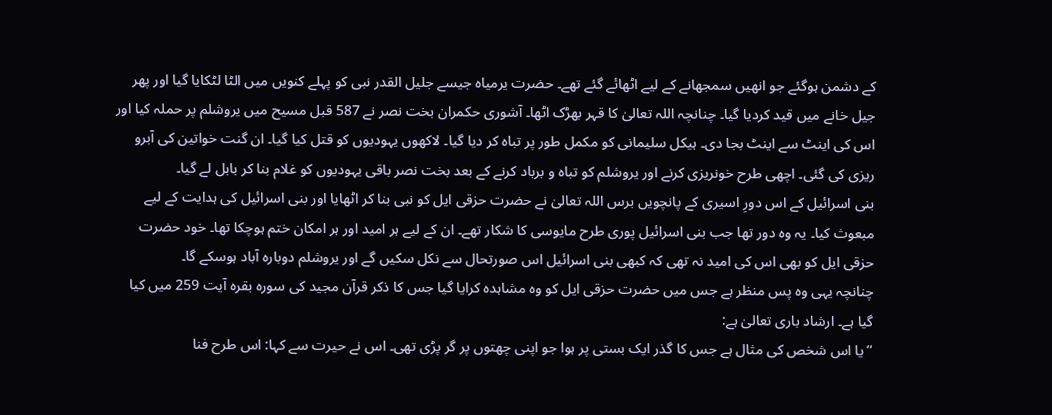کے دشمن ہوگئے جو انھیں سمجھانے کے لیے اٹھائے گئے تھے۔ حضرت یرمیاہ جیسے جلیل القدر نبی کو پہلے کنویں میں الٹا لٹکایا گیا اور پھر جیل خانے میں قید کردیا گیا۔ چنانچہ اللہ تعالیٰ کا قہر بھڑک اٹھا۔ آشوری حکمران بخت نصر نے 587 قبل مسیح میں یروشلم پر حملہ کیا اور اس کی اینٹ سے اینٹ بجا دی۔ ہیکل سلیمانی کو مکمل طور پر تباہ کر دیا گیا۔ لاکھوں یہودیوں کو قتل کیا گیا۔ ان گنت خواتین کی آبرو ریزی کی گئی۔ اچھی طرح خونریزی کرنے اور یروشلم کو تباہ و برباد کرنے کے بعد بخت نصر باقی یہودیوں کو غلام بنا کر بابل لے گیا۔
بنی اسرائیل کے اس دورِ اسیری کے پانچویں برس اللہ تعالیٰ نے حضرت حزقی ایل کو نبی بنا کر اٹھایا اور بنی اسرائیل کی ہدایت کے لیے مبعوث کیا۔ یہ وہ دور تھا جب بنی اسرائیل پوری طرح مایوسی کا شکار تھے۔ ان کے لیے ہر امید اور ہر امکان ختم ہوچکا تھا۔ خود حضرت حزقی ایل کو بھی اس کی امید نہ تھی کہ کبھی بنی اسرائیل اس صورتحال سے نکل سکیں گے اور یروشلم دوبارہ آباد ہوسکے گا۔
چنانچہ یہی وہ پس منظر ہے جس میں حضرت حزقی ایل کو وہ مشاہدہ کرایا گیا جس کا ذکر قرآن مجید کی سورہ بقرہ آیت 259 میں کیا گیا ہے۔ ارشاد باری تعالیٰ ہے:
’’یا اس شخص کی مثال ہے جس کا گذر ایک بستی پر ہوا جو اپنی چھتوں پر گر پڑی تھی۔ اس نے حیرت سے کہا: اس طرح فنا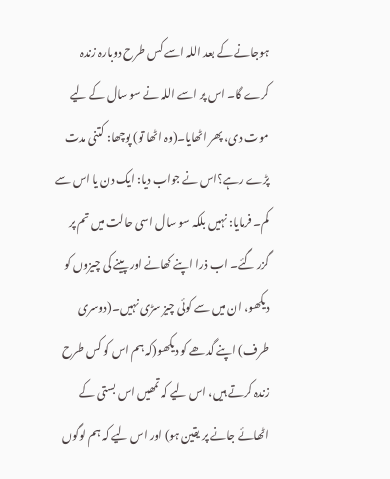ہوجانے کے بعد اللہ اسے کس طرح دوبارہ زندہ کرے گا۔ اس پر اسے اللہ نے سو سال کے لیے موت دی، پھر اٹھایا۔(وہ اٹھا تو) پوچھا: کتنی مدت پڑے رہے؟اس نے جواب دیا: ایک دن یا اس سے کم۔ فرمایا: نہیں بلکہ سو سال اسی حالت میں تم پر گزر گئے۔ اب ذرا اپنے کھانے اور پینے کی چیزوں کو دیکھو، ان میں سے کوئی چیز سڑی نہیں۔(دوسری طرف) اپنے گدھے کو دیکھو(کہ ہم اس کو کس طرح زندہ کرتے ہیں، اس لیے کہ تمھیں اس بستی کے اٹھائے جانے پر یقین ہو) اور اس لیے کہ ہم لوگوں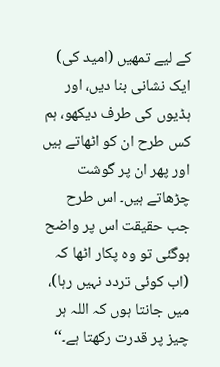کے لیے تمھیں (امید کی) ایک نشانی بنا دیں، اور ہڈیوں کی طرف دیکھو، ہم کس طرح ان کو اٹھاتے ہیں اور پھر ان پر گوشت چڑھاتے ہیں۔ اس طرح جب حقیقت اس پر واضح ہوگئی تو وہ پکار اٹھا کہ (اب کوئی تردد نہیں رہا)، میں جانتا ہوں کہ اللہ ہر چیز پر قدرت رکھتا ہے۔‘‘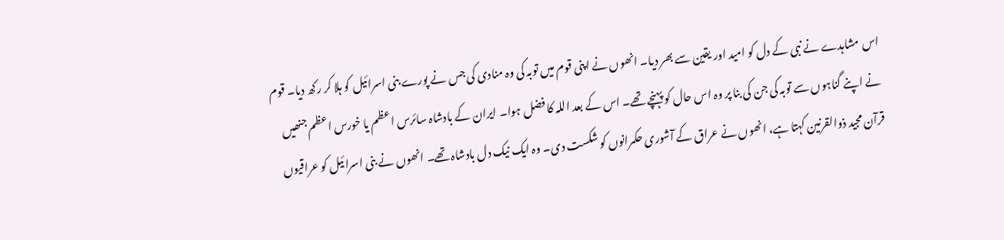اس مشاہدے نے نبی کے دل کو امید اور یقین سے بھر دیا۔ انھوں نے اپنی قوم میں توبہ کی وہ منادی کی جس نے پورے بنی اسرائیل کو ہلا کر رکھ دیا۔ قوم نے اپنے گناہوں سے توبہ کی جن کی بنا پر وہ اس حال کو پہنچے تھے۔ اس کے بعد اللہ کا فضل ہوا۔ ایران کے بادشاہ سائرس اعظم یا خورس اعظم جنھیں قرآن مجید ذوالقرنین کہتا ہے، انھوں نے عراق کے آشوری حکمرانوں کو شکست دی۔ وہ ایک نیک دل بادشاہ تھے۔ انھوں نے بنی اسرائیل کو عراقیوں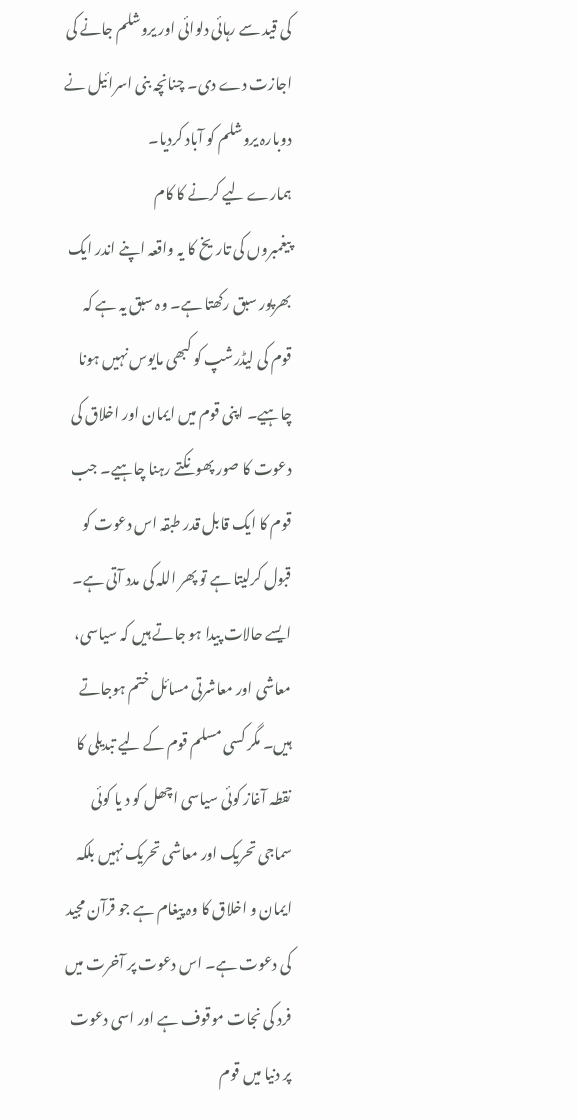کی قید سے رہائی دلوائی اور یروشلم جانے کی اجازت دے دی۔ چنانچہ بنی اسرائیل نے دوبارہ یروشلم کو آباد کردیا۔
ہمارے لیے کرنے کا کام
پیغمبروں کی تاریخ کا یہ واقعہ اپنے اندر ایک بھرپور سبق رکھتا ہے۔ وہ سبق یہ ہے کہ قوم کی لیڈرشپ کو کبھی مایوس نہیں ہونا چاہیے۔ اپنی قوم میں ایمان اور اخلاق کی دعوت کا صور پھونکتے رہنا چاہیے۔ جب قوم کا ایک قابل قدر طبقہ اس دعوت کو قبول کرلیتا ہے تو پھر اللہ کی مدد آتی ہے۔ ایسے حالات پیدا ہو جاتے ہیں کہ سیاسی، معاشی اور معاشرتی مسائل ختم ہوجاتے ہیں۔ مگر کسی مسلم قوم کے لیے تبدیلی کا نقطہ آغاز کوئی سیاسی اچھل کو د یا کوئی سماجی تحریک اور معاشی تحریک نہیں بلکہ ایمان و اخلاق کا وہ پیغام ہے جو قرآن مجید کی دعوت ہے۔ اس دعوت پر آخرت میں فرد کی نجات موقوف ہے اور اسی دعوت پر دنیا میں قوم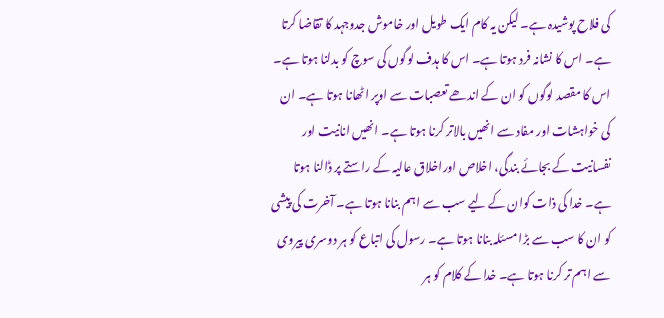کی فلاح پوشیدہ ہے۔ لیکن یہ کام ایک طویل اور خاموش جدوجہد کا تقاضا کرتا ہے۔ اس کا نشانہ فرد ہوتا ہے۔ اس کا ہدف لوگوں کی سوچ کو بدلنا ہوتا ہے۔ اس کا مقصد لوگوں کو ان کے اندھے تعصبات سے اوپر اٹھانا ہوتا ہے۔ ان کی خواہشات اور مفاد سے انھیں بالاتر کرنا ہوتا ہے۔ انھیں انانیت اور نفسانیت کے بجائے بندگی، اخلاص اوراخلاق عالیہ کے راستے پر ڈالنا ہوتا ہے۔ خدا کی ذات کوان کے لیے سب سے اہم بنانا ہوتا ہے۔ آخرت کی پیشی کو ان کا سب سے بڑا مسئلہ بنانا ہوتا ہے۔ رسول کی اتباع کو ہر دوسری پیروی سے اہم تر کرنا ہوتا ہے۔ خدا کے کلام کو ہر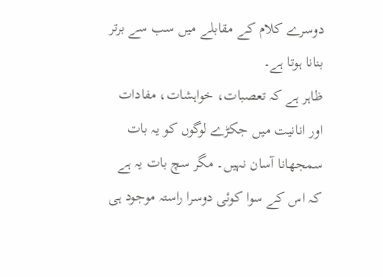دوسرے کلام کے مقابلے میں سب سے برتر بنانا ہوتا ہے۔
ظاہر ہے کہ تعصبات، خواہشات، مفادات اور انانیت میں جکڑے لوگوں کو یہ بات سمجھانا آسان نہیں۔ مگر سچ بات یہ ہے کہ اس کے سوا کوئی دوسرا راستہ موجود ہی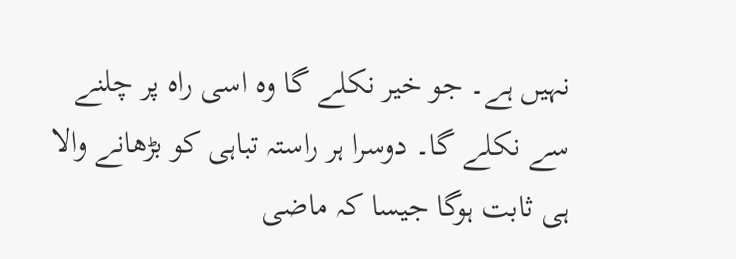نہیں ہے۔ جو خیر نکلے گا وہ اسی راہ پر چلنے سے نکلے گا۔ دوسرا ہر راستہ تباہی کو بڑھانے والا ہی ثابت ہوگا جیسا کہ ماضی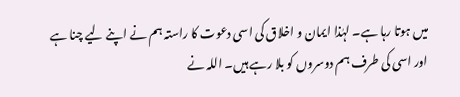میں ہوتا رہا ہے۔ لہٰذا ایمان و اخلاق کی اسی دعوت کا راستہ ہم نے اپنے لیے چنا ہے اور اسی کی طرف ہم دوسروں کو بلا رہے ہیں۔ اللہ نے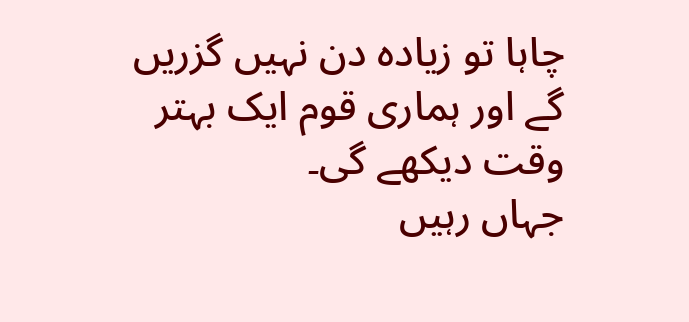چاہا تو زیادہ دن نہیں گزریں گے اور ہماری قوم ایک بہتر وقت دیکھے گی۔
جہاں رہیں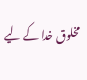مخلوق خدا کے لیے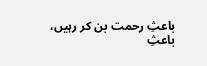باعثِ رحمت بن کر رہیں، باعثِ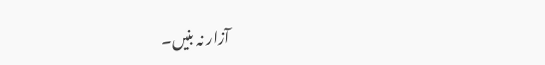آزار نہ بنیں۔